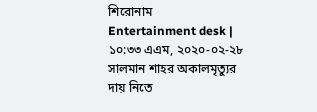শিরোনাম
Entertainment desk | ১০:৩৩ এএম, ২০২০-০২-২৮
সালমান শাহর অকালমৃত্যুর দায় নিতে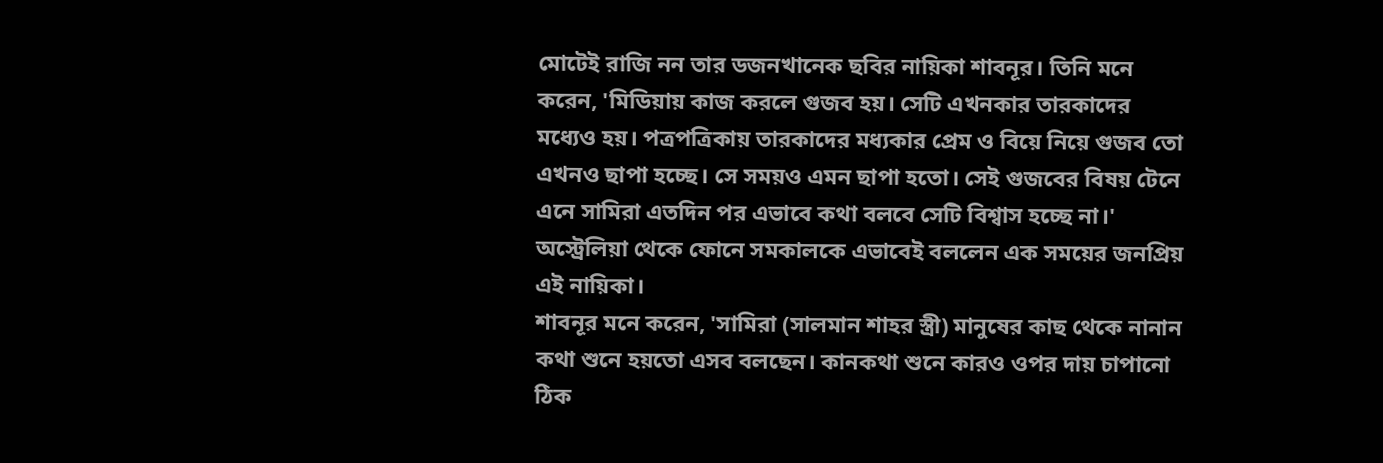মোটেই রাজি নন তার ডজনখানেক ছবির নায়িকা শাবনূর। তিনি মনে করেন, 'মিডিয়ায় কাজ করলে গুজব হয়। সেটি এখনকার তারকাদের মধ্যেও হয়। পত্রপত্রিকায় তারকাদের মধ্যকার প্রেম ও বিয়ে নিয়ে গুজব তো এখনও ছাপা হচ্ছে। সে সময়ও এমন ছাপা হতো। সেই গুজবের বিষয় টেনে এনে সামিরা এতদিন পর এভাবে কথা বলবে সেটি বিশ্বাস হচ্ছে না।'
অস্ট্রেলিয়া থেকে ফোনে সমকালকে এভাবেই বললেন এক সময়ের জনপ্রিয় এই নায়িকা।
শাবনূর মনে করেন, 'সামিরা (সালমান শাহর স্ত্রী) মানুষের কাছ থেকে নানান কথা শুনে হয়তো এসব বলছেন। কানকথা শুনে কারও ওপর দায় চাপানো ঠিক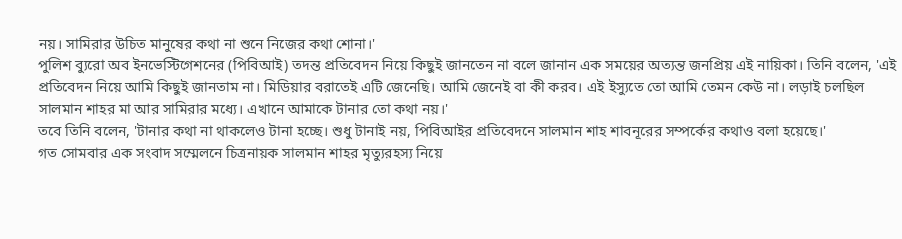নয়। সামিরার উচিত মানুষের কথা না শুনে নিজের কথা শোনা।'
পুলিশ ব্যুরো অব ইনভেস্টিগেশনের (পিবিআই) তদন্ত প্রতিবেদন নিয়ে কিছুই জানতেন না বলে জানান এক সময়ের অত্যন্ত জনপ্রিয় এই নায়িকা। তিনি বলেন, 'এই প্রতিবেদন নিয়ে আমি কিছুই জানতাম না। মিডিয়ার বরাতেই এটি জেনেছি। আমি জেনেই বা কী করব। এই ইস্যুতে তো আমি তেমন কেউ না। লড়াই চলছিল সালমান শাহর মা আর সামিরার মধ্যে। এখানে আমাকে টানার তো কথা নয়।'
তবে তিনি বলেন, 'টানার কথা না থাকলেও টানা হচ্ছে। শুধু টানাই নয়, পিবিআইর প্রতিবেদনে সালমান শাহ শাবনূরের সম্পর্কের কথাও বলা হয়েছে।'
গত সোমবার এক সংবাদ সম্মেলনে চিত্রনায়ক সালমান শাহর মৃত্যুরহস্য নিয়ে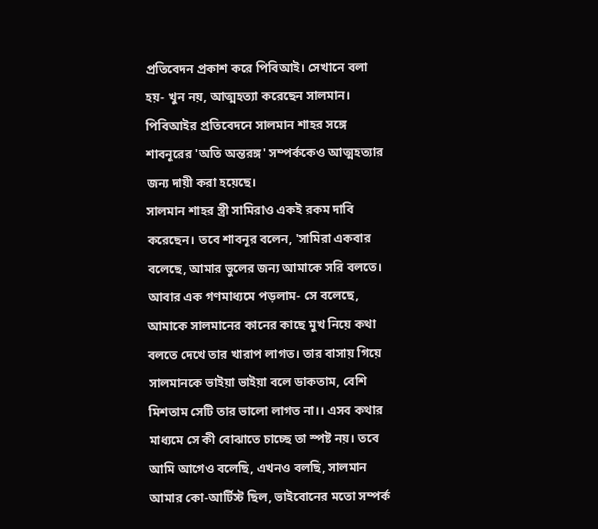প্রতিবেদন প্রকাশ করে পিবিআই। সেখানে বলা হয়- খুন নয়, আত্মহত্যা করেছেন সালমান। পিবিআইর প্রতিবেদনে সালমান শাহর সঙ্গে শাবনূরের 'অতি অন্তরঙ্গ' সম্পর্ককেও আত্মহত্যার জন্য দায়ী করা হয়েছে।
সালমান শাহর স্ত্রী সামিরাও একই রকম দাবি করেছেন। তবে শাবনূর বলেন, 'সামিরা একবার বলেছে, আমার ভুলের জন্য আমাকে সরি বলতে। আবার এক গণমাধ্যমে পড়লাম- সে বলেছে, আমাকে সালমানের কানের কাছে মুখ নিয়ে কথা বলতে দেখে তার খারাপ লাগত। তার বাসায় গিয়ে সালমানকে ভাইয়া ভাইয়া বলে ডাকতাম, বেশি মিশতাম সেটি তার ভালো লাগত না।। এসব কথার মাধ্যমে সে কী বোঝাতে চাচ্ছে তা স্পষ্ট নয়। তবে আমি আগেও বলেছি, এখনও বলছি, সালমান আমার কো-আর্টিস্ট ছিল, ভাইবোনের মতো সম্পর্ক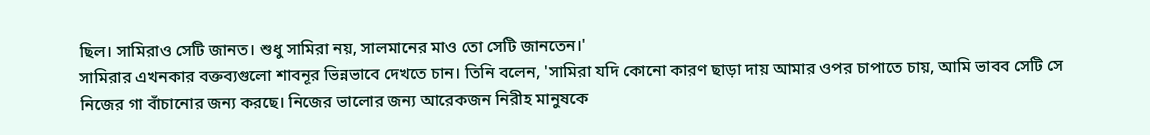ছিল। সামিরাও সেটি জানত। শুধু সামিরা নয়, সালমানের মাও তো সেটি জানতেন।'
সামিরার এখনকার বক্তব্যগুলো শাবনূর ভিন্নভাবে দেখতে চান। তিনি বলেন, 'সামিরা যদি কোনো কারণ ছাড়া দায় আমার ওপর চাপাতে চায়, আমি ভাবব সেটি সে নিজের গা বাঁচানোর জন্য করছে। নিজের ভালোর জন্য আরেকজন নিরীহ মানুষকে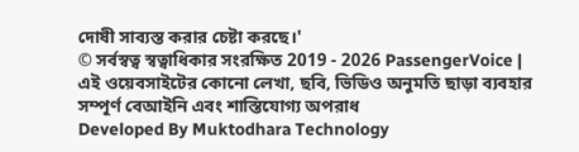দোষী সাব্যস্ত করার চেষ্টা করছে।'
© সর্বস্বত্ব স্বত্বাধিকার সংরক্ষিত 2019 - 2026 PassengerVoice | এই ওয়েবসাইটের কোনো লেখা, ছবি, ভিডিও অনুমতি ছাড়া ব্যবহার সম্পূর্ণ বেআইনি এবং শাস্তিযোগ্য অপরাধ
Developed By Muktodhara Technology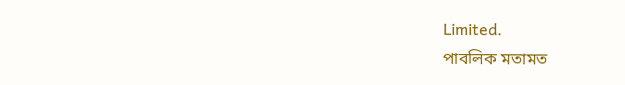Limited.
পাবলিক মতামত